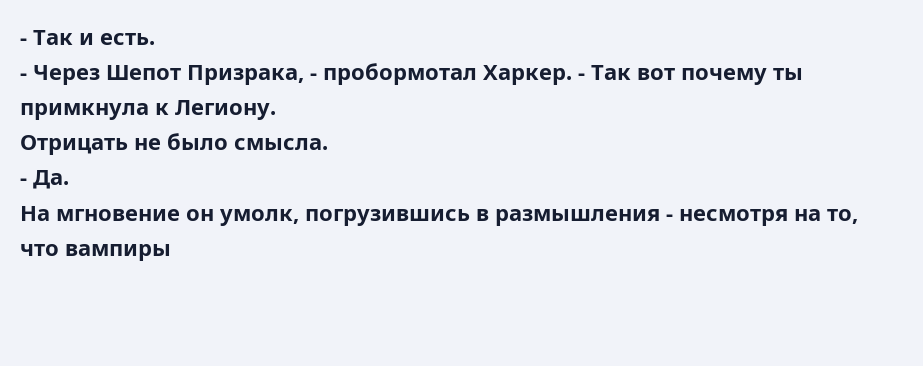- Так и есть.
- Через Шепот Призрака, - пробормотал Харкер. - Так вот почему ты примкнула к Легиону.
Отрицать не было смысла.
- Да.
На мгновение он умолк, погрузившись в размышления - несмотря на то, что вампиры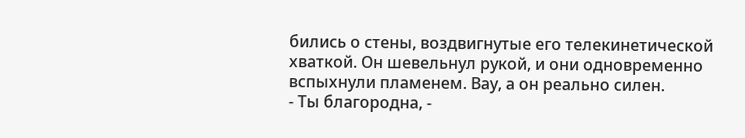бились о стены, воздвигнутые его телекинетической хваткой. Он шевельнул рукой, и они одновременно вспыхнули пламенем. Вау, а он реально силен.
- Ты благородна, -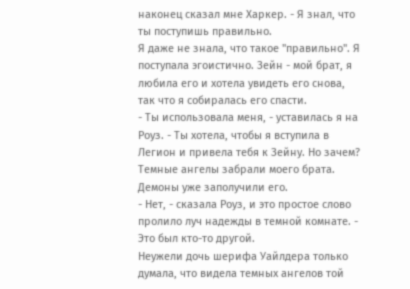наконец сказал мне Харкер. - Я знал, что ты поступишь правильно.
Я даже не знала, что такое "правильно". Я поступала эгоистично. Зейн - мой брат, я любила его и хотела увидеть его снова, так что я собиралась его спасти.
- Ты использовала меня, - уставилась я на Роуз. - Ты хотела, чтобы я вступила в Легион и привела тебя к Зейну. Но зачем? Темные ангелы забрали моего брата. Демоны уже заполучили его.
- Нет, - сказала Роуз, и это простое слово пролило луч надежды в темной комнате. - Это был кто-то другой.
Неужели дочь шерифа Уайлдера только думала, что видела темных ангелов той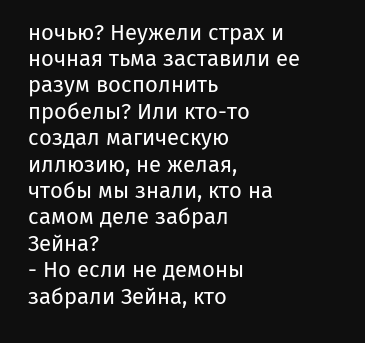ночью? Неужели страх и ночная тьма заставили ее разум восполнить пробелы? Или кто-то создал магическую иллюзию, не желая, чтобы мы знали, кто на самом деле забрал Зейна?
- Но если не демоны забрали Зейна, кто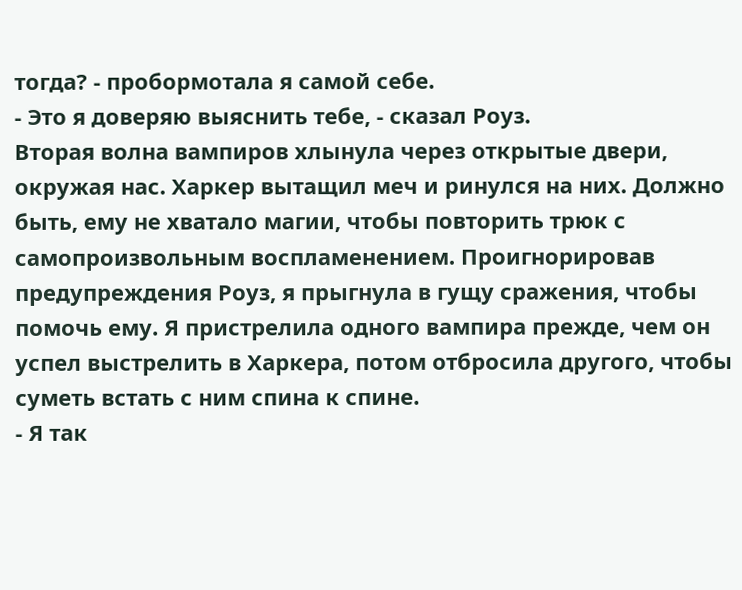тогда? - пробормотала я самой себе.
- Это я доверяю выяснить тебе, - сказал Роуз.
Вторая волна вампиров хлынула через открытые двери, окружая нас. Харкер вытащил меч и ринулся на них. Должно быть, ему не хватало магии, чтобы повторить трюк с самопроизвольным воспламенением. Проигнорировав предупреждения Роуз, я прыгнула в гущу сражения, чтобы помочь ему. Я пристрелила одного вампира прежде, чем он успел выстрелить в Харкера, потом отбросила другого, чтобы суметь встать с ним спина к спине.
- Я так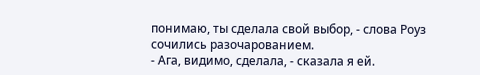понимаю, ты сделала свой выбор, - слова Роуз сочились разочарованием.
- Ага, видимо, сделала, - сказала я ей.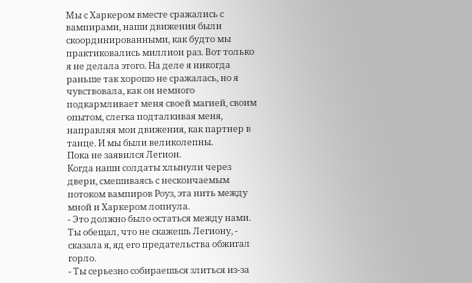Мы с Харкером вместе сражались с вампирами, наши движения были скоординированными, как будто мы практиковались миллион раз. Вот только я не делала этого. На деле я никогда раньше так хорошо не сражалась, но я чувствовала, как он немного подкармливает меня своей магией, своим опытом, слегка подталкивая меня, направляя мои движения, как партнер в танце. И мы были великолепны.
Пока не заявился Легион.
Когда наши солдаты хлынули через двери, смешиваясь с нескончаемым потоком вампиров Роуз, эта нить между мной и Харкером лопнула.
- Это должно было остаться между нами. Ты обещал, что не скажешь Легиону, - сказала я, яд его предательства обжигал горло.
- Ты серьезно собираешься злиться из-за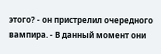этого? - он пристрелил очередного вампира. - В данный момент они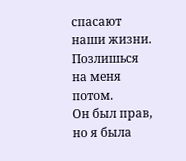спасают наши жизни. Позлишься на меня потом.
Он был прав, но я была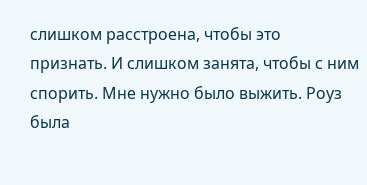слишком расстроена, чтобы это признать. И слишком занята, чтобы с ним спорить. Мне нужно было выжить. Роуз была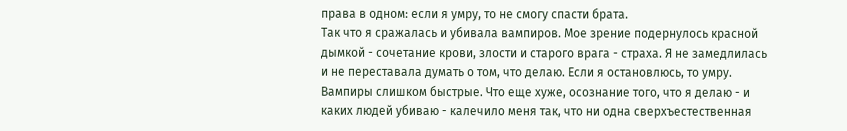права в одном: если я умру, то не смогу спасти брата.
Так что я сражалась и убивала вампиров. Мое зрение подернулось красной дымкой - сочетание крови, злости и старого врага - страха. Я не замедлилась и не переставала думать о том, что делаю. Если я остановлюсь, то умру. Вампиры слишком быстрые. Что еще хуже, осознание того, что я делаю - и каких людей убиваю - калечило меня так, что ни одна сверхъестественная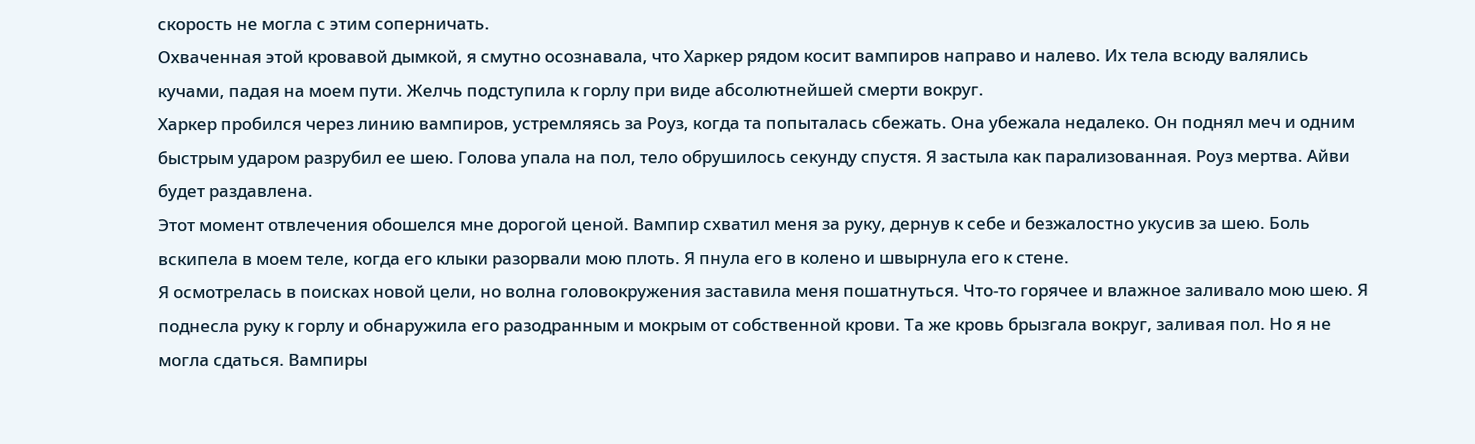скорость не могла с этим соперничать.
Охваченная этой кровавой дымкой, я смутно осознавала, что Харкер рядом косит вампиров направо и налево. Их тела всюду валялись кучами, падая на моем пути. Желчь подступила к горлу при виде абсолютнейшей смерти вокруг.
Харкер пробился через линию вампиров, устремляясь за Роуз, когда та попыталась сбежать. Она убежала недалеко. Он поднял меч и одним быстрым ударом разрубил ее шею. Голова упала на пол, тело обрушилось секунду спустя. Я застыла как парализованная. Роуз мертва. Айви будет раздавлена.
Этот момент отвлечения обошелся мне дорогой ценой. Вампир схватил меня за руку, дернув к себе и безжалостно укусив за шею. Боль вскипела в моем теле, когда его клыки разорвали мою плоть. Я пнула его в колено и швырнула его к стене.
Я осмотрелась в поисках новой цели, но волна головокружения заставила меня пошатнуться. Что-то горячее и влажное заливало мою шею. Я поднесла руку к горлу и обнаружила его разодранным и мокрым от собственной крови. Та же кровь брызгала вокруг, заливая пол. Но я не могла сдаться. Вампиры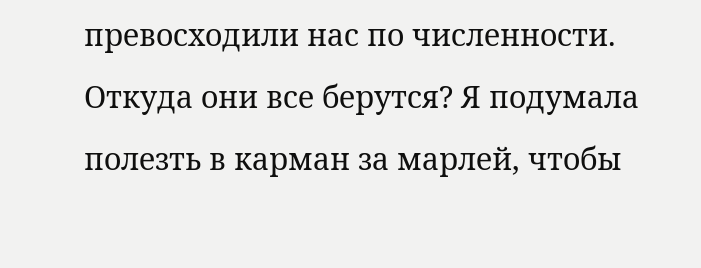превосходили нас по численности. Откуда они все берутся? Я подумала полезть в карман за марлей, чтобы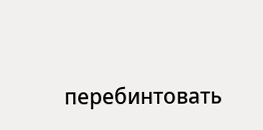перебинтовать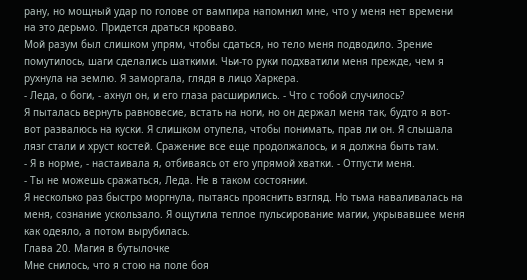рану, но мощный удар по голове от вампира напомнил мне, что у меня нет времени на это дерьмо. Придется драться кроваво.
Мой разум был слишком упрям, чтобы сдаться, но тело меня подводило. Зрение помутилось, шаги сделались шаткими. Чьи-то руки подхватили меня прежде, чем я рухнула на землю. Я заморгала, глядя в лицо Харкера.
- Леда, о боги, - ахнул он, и его глаза расширились. - Что с тобой случилось?
Я пыталась вернуть равновесие, встать на ноги, но он держал меня так, будто я вот-вот развалюсь на куски. Я слишком отупела, чтобы понимать, прав ли он. Я слышала лязг стали и хруст костей. Сражение все еще продолжалось, и я должна быть там.
- Я в норме, - настаивала я, отбиваясь от его упрямой хватки. - Отпусти меня.
- Ты не можешь сражаться, Леда. Не в таком состоянии.
Я несколько раз быстро моргнула, пытаясь прояснить взгляд. Но тьма наваливалась на меня, сознание ускользало. Я ощутила теплое пульсирование магии, укрывавшее меня как одеяло, а потом вырубилась.
Глава 20. Магия в бутылочке
Мне снилось, что я стою на поле боя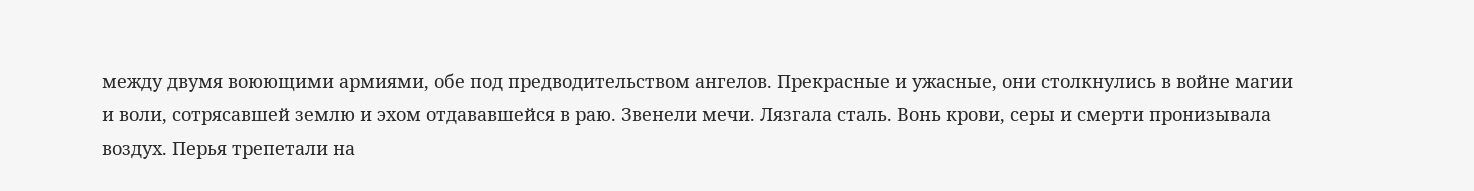между двумя воюющими армиями, обе под предводительством ангелов. Прекрасные и ужасные, они столкнулись в войне магии и воли, сотрясавшей землю и эхом отдававшейся в раю. Звенели мечи. Лязгала сталь. Вонь крови, серы и смерти пронизывала воздух. Перья трепетали на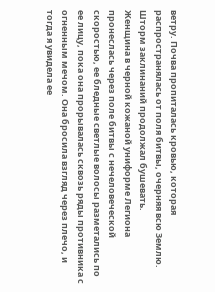ветру. Почва пропиталась кровью, которая распространялась от поля битвы, очерняя всю Землю. Шторм заклинаний продолжал бушевать.
Женщина в черной кожаной униформе Легиона пронеслась через поле битвы с нечеловеческой скоростью, ее бледные светлые волосы разметались по ее лицу, пока она прорывалась сквозь ряды противника с огненным мечом. Она бросила взгляд через плечо, и тогда я увидела ее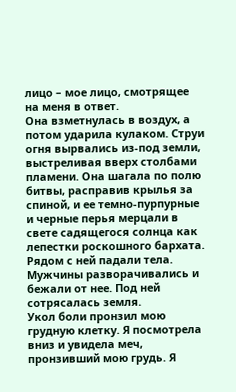лицо – мое лицо, смотрящее на меня в ответ.
Она взметнулась в воздух, а потом ударила кулаком. Струи огня вырвались из-под земли, выстреливая вверх столбами пламени. Она шагала по полю битвы, расправив крылья за спиной, и ее темно-пурпурные и черные перья мерцали в свете садящегося солнца как лепестки роскошного бархата. Рядом с ней падали тела. Мужчины разворачивались и бежали от нее. Под ней сотрясалась земля.
Укол боли пронзил мою грудную клетку. Я посмотрела вниз и увидела меч, пронзивший мою грудь. Я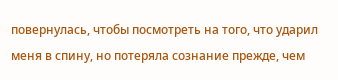повернулась, чтобы посмотреть на того, что ударил меня в спину, но потеряла сознание прежде, чем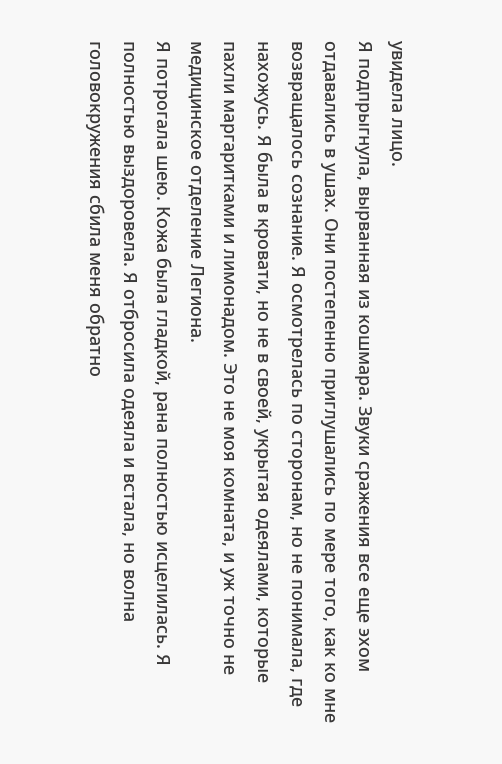увидела лицо.
Я подпрыгнула, вырванная из кошмара. Звуки сражения все еще эхом отдавались в ушах. Они постепенно приглушались по мере того, как ко мне возвращалось сознание. Я осмотрелась по сторонам, но не понимала, где нахожусь. Я была в кровати, но не в своей, укрытая одеялами, которые пахли маргаритками и лимонадом. Это не моя комната, и уж точно не медицинское отделение Легиона.
Я потрогала шею. Кожа была гладкой, рана полностью исцелилась. Я полностью выздоровела. Я отбросила одеяла и встала, но волна головокружения сбила меня обратно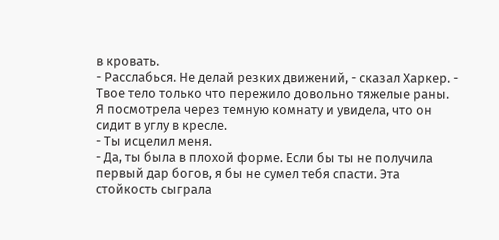в кровать.
- Расслабься. Не делай резких движений, - сказал Харкер. - Твое тело только что пережило довольно тяжелые раны.
Я посмотрела через темную комнату и увидела, что он сидит в углу в кресле.
- Ты исцелил меня.
- Да, ты была в плохой форме. Если бы ты не получила первый дар богов, я бы не сумел тебя спасти. Эта стойкость сыграла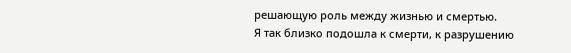решающую роль между жизнью и смертью.
Я так близко подошла к смерти, к разрушению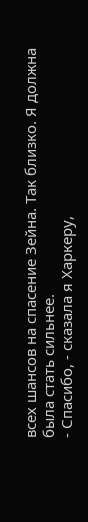всех шансов на спасение Зейна. Так близко. Я должна была стать сильнее.
- Спасибо, - сказала я Харкеру,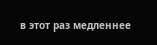в этот раз медленнее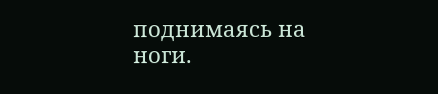поднимаясь на ноги.